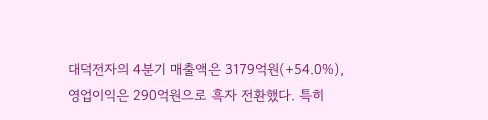대덕전자의 4분기 매출액은 3179억원(+54.0%), 영업이익은 290억원으로 흑자 전환했다. 특히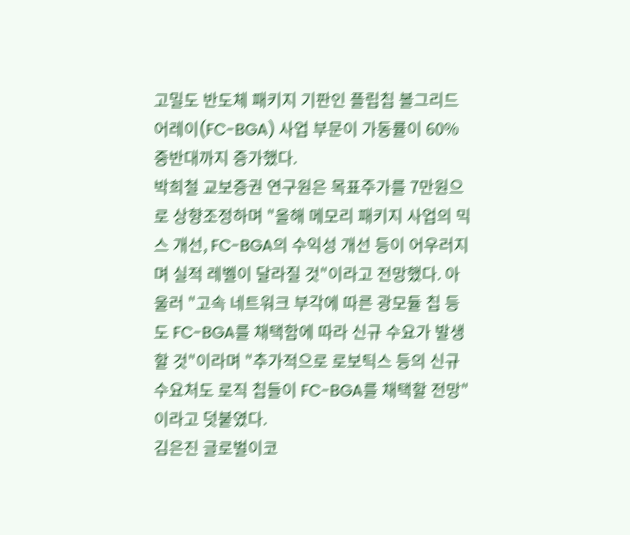고밀도 반도체 패키지 기판인 플립칩 볼그리드 어레이(FC-BGA) 사업 부문이 가동률이 60% 중반대까지 증가했다.
박희철 교보증권 연구원은 목표주가를 7만원으로 상향조정하며 "올해 메모리 패키지 사업의 믹스 개선, FC-BGA의 수익성 개선 등이 어우러지며 실적 레벨이 달라질 것"이라고 전망했다. 아울러 "고속 네트워크 부각에 따른 광모듈 칩 등도 FC-BGA를 채택함에 따라 신규 수요가 발생할 것"이라며 "추가적으로 로보틱스 등의 신규 수요처도 로직 칩들이 FC-BGA를 채택할 전망"이라고 덧붙였다.
김은진 글로벌이코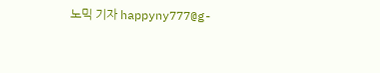노믹 기자 happyny777@g-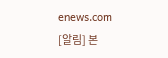enews.com
[알림] 본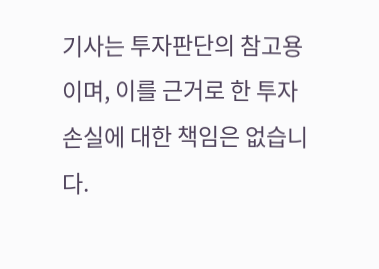기사는 투자판단의 참고용이며, 이를 근거로 한 투자손실에 대한 책임은 없습니다.